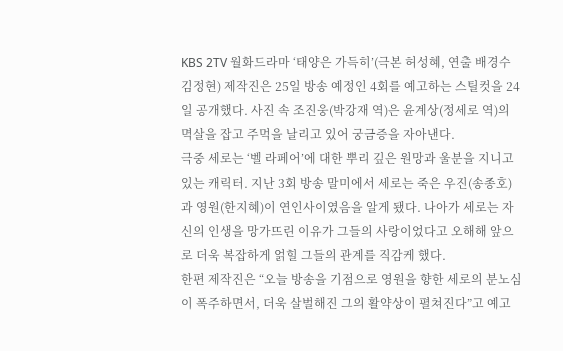KBS 2TV 월화드라마 ‘태양은 가득히’(극본 허성혜, 연출 배경수 김정현) 제작진은 25일 방송 예정인 4회를 예고하는 스틸컷을 24일 공개했다. 사진 속 조진웅(박강재 역)은 윤계상(정세로 역)의 멱살을 잡고 주먹을 날리고 있어 궁금증을 자아낸다.
극중 세로는 ‘벨 라페어’에 대한 뿌리 깊은 원망과 울분을 지니고 있는 캐릭터. 지난 3회 방송 말미에서 세로는 죽은 우진(송종호)과 영원(한지혜)이 연인사이였음을 알게 됐다. 나아가 세로는 자신의 인생을 망가뜨린 이유가 그들의 사랑이었다고 오해해 앞으로 더욱 복잡하게 얽힐 그들의 관계를 직감케 했다.
한편 제작진은 “오늘 방송을 기점으로 영원을 향한 세로의 분노심이 폭주하면서, 더욱 살벌해진 그의 활약상이 펼쳐진다”고 예고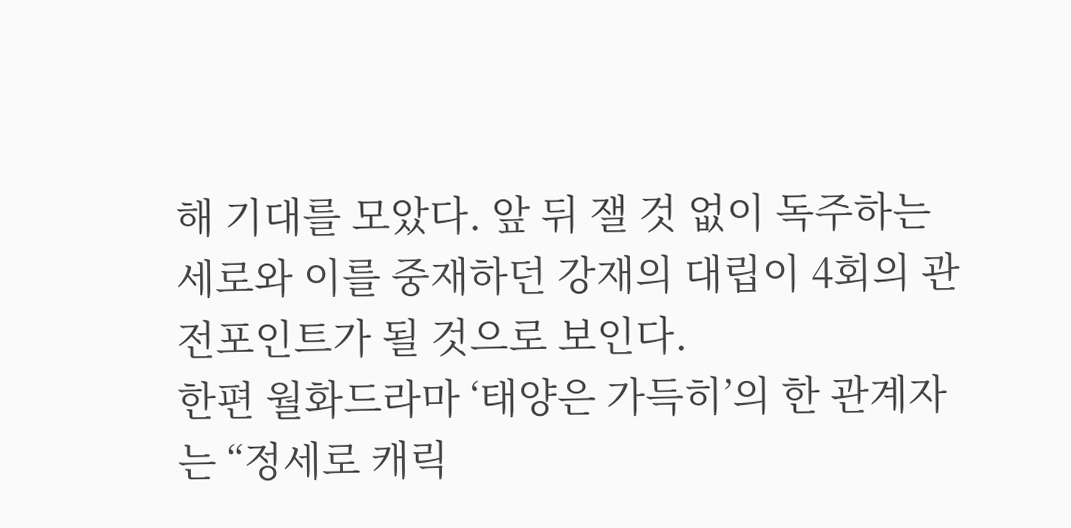해 기대를 모았다. 앞 뒤 잴 것 없이 독주하는 세로와 이를 중재하던 강재의 대립이 4회의 관전포인트가 될 것으로 보인다.
한편 월화드라마 ‘태양은 가득히’의 한 관계자는 “정세로 캐릭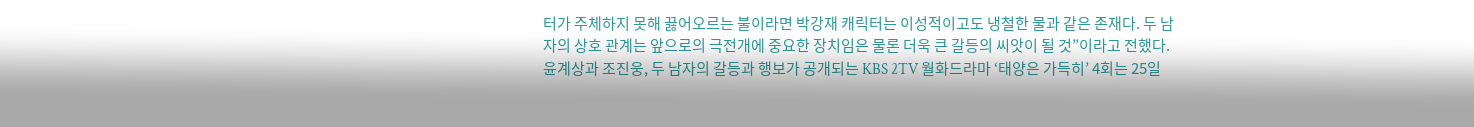터가 주체하지 못해 끓어오르는 불이라면 박강재 캐릭터는 이성적이고도 냉철한 물과 같은 존재다. 두 남자의 상호 관계는 앞으로의 극전개에 중요한 장치임은 물론 더욱 큰 갈등의 씨앗이 될 것”이라고 전했다.
윤계상과 조진웅, 두 남자의 갈등과 행보가 공개되는 KBS 2TV 월화드라마 ‘태양은 가득히’ 4회는 25일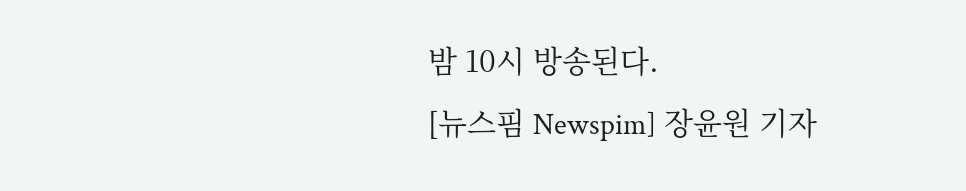밤 10시 방송된다.
[뉴스핌 Newspim] 장윤원 기자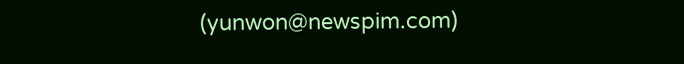(yunwon@newspim.com)